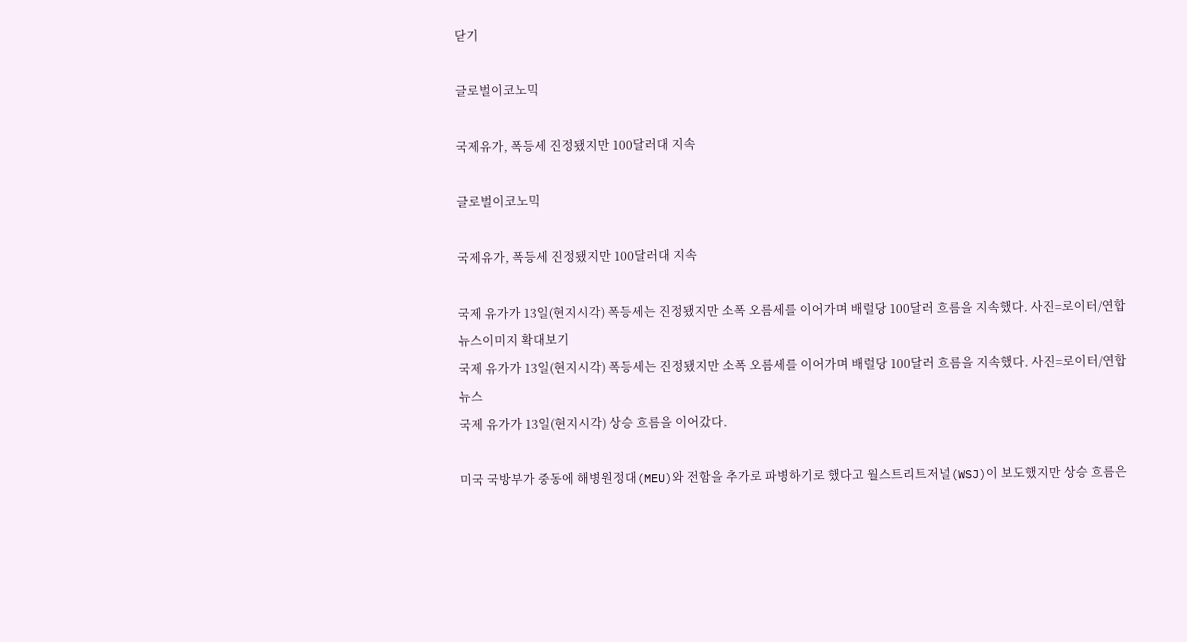닫기

글로벌이코노믹

국제유가, 폭등세 진정됐지만 100달러대 지속

글로벌이코노믹

국제유가, 폭등세 진정됐지만 100달러대 지속

국제 유가가 13일(현지시각) 폭등세는 진정됐지만 소폭 오름세를 이어가며 배럴당 100달러 흐름을 지속했다. 사진=로이터/연합뉴스이미지 확대보기
국제 유가가 13일(현지시각) 폭등세는 진정됐지만 소폭 오름세를 이어가며 배럴당 100달러 흐름을 지속했다. 사진=로이터/연합뉴스
국제 유가가 13일(현지시각) 상승 흐름을 이어갔다.

미국 국방부가 중동에 해병원정대(MEU)와 전함을 추가로 파병하기로 했다고 월스트리트저널(WSJ)이 보도했지만 상승 흐름은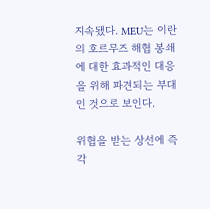지속됐다. MEU는 이란의 호르무즈 해협 봉쇄에 대한 효과적인 대응을 위해 파견되는 부대인 것으로 보인다.

위협을 받는 상선에 즉각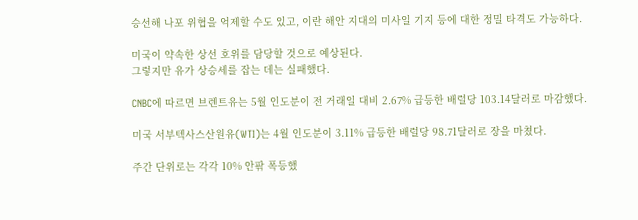승선해 나포 위협을 억제할 수도 있고, 이란 해안 지대의 미사일 기지 등에 대한 정밀 타격도 가능하다.

미국이 약속한 상선 호위를 담당할 것으로 예상된다.
그렇지만 유가 상승세를 잡는 데는 실패했다.

CNBC에 따르면 브렌트유는 5월 인도분이 전 거래일 대비 2.67% 급등한 배럴당 103.14달러로 마감했다.

미국 서부텍사스산원유(WTI)는 4월 인도분이 3.11% 급등한 배럴당 98.71달러로 장을 마쳤다.

주간 단위로는 각각 10% 안팎 폭등했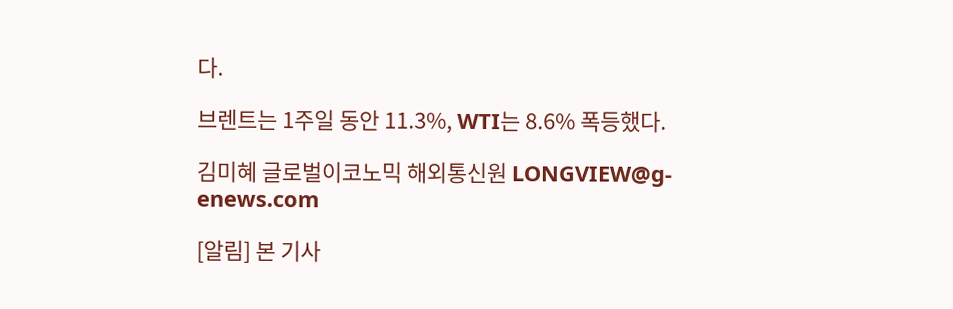다.

브렌트는 1주일 동안 11.3%, WTI는 8.6% 폭등했다.

김미혜 글로벌이코노믹 해외통신원 LONGVIEW@g-enews.com

[알림] 본 기사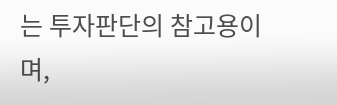는 투자판단의 참고용이며,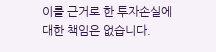이를 근거로 한 투자손실에 대한 책임은 없습니다.